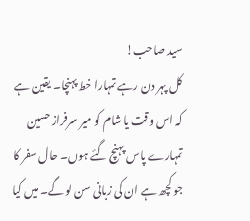سید صاحب!
کل پہر دن رہے تمہارا خط پہنچا۔ یقین ہے کہ اس وقت یا شام کو میر سرفراز حسین تمہارے پاس پہنچ گئے ہوں۔ حال سفر کا جو کچھ ہے ان کی زبانی سن لو گے۔ میں کیا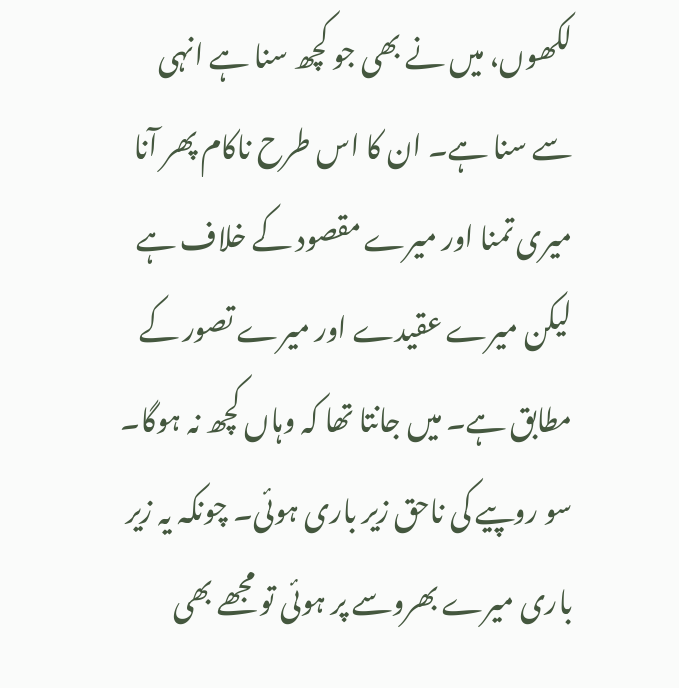لکھوں، میں نے بھی جو کچھ سنا ہے انہی سے سنا ہے۔ ان کا اس طرح ناکام پھر آنا میری تمنا اور میرے مقصود کے خلاف ہے لیکن میرے عقیدے اور میرے تصور کے مطابق ہے۔ میں جانتا تھا کہ وہاں کچھ نہ ہوگا۔ سو روپیے کی ناحق زیر باری ہوئی۔ چونکہ یہ زیر باری میرے بھروسے پر ہوئی تو مجھے بھی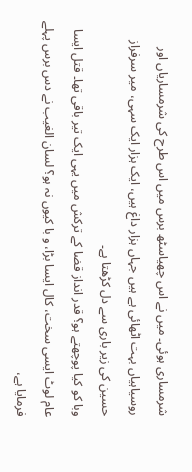شرمساری ہوئی۔ میں نے اس چھیاسٹھ برس میں اس طرح کی شرمساریاں اور روسیاہیاں بہت اٹھائی ہے ہیں جہاں ہزار داغ ہیں، ایک ہزار ایک سہی، میر سرفراز حسین کی زیر باری سے دل کڑھتا ہے۔
وبا کو کیا پوچھتے ہو؟ قدر انداز قضا کے ترکش میں یہی ایک تیر باقی تھا۔ قتل ایسا عام لوٹ ایسی سخت، کال ایسا بڑا، و با کیوں نہ ہو؟ لسان الغیب نے دس برس پہلے فرمایا ہے،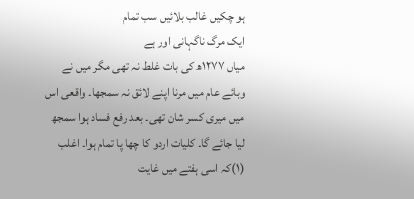ہو چکیں غالب بلائیں سب تمام
ایک مرگ ناگہانی اور ہے
میاں ۱۲۷۷ھ کی بات غلط نہ تھی مگر میں نے وبائے عام میں مرنا اپنے لائق نہ سمجھا۔ واقعی اس میں میری کسر شان تھی۔ بعد رفع فساد ہوا سمجھ لیا جائے گا۔ کلیات اردو کا چھا پا تمام ہوا۔ اغلب (۱)کہ اسی ہفتے میں غایت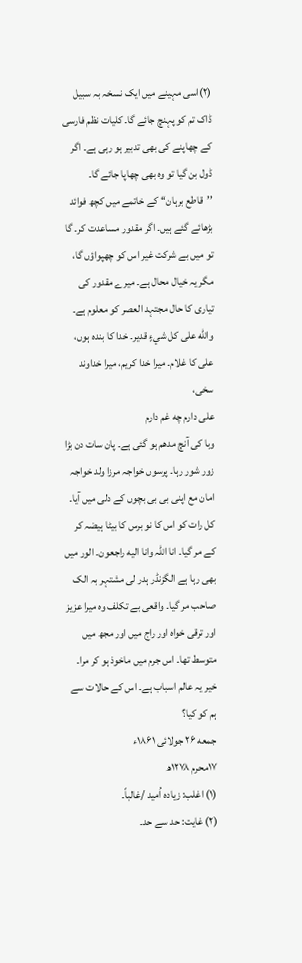(۲)اسی مہینے میں ایک نسخہ بہ سبیل ڈاک تم کو پہنچ جائے گا۔ کلیات نظم فارسی کے چھاپنے کی بھی تدبیر ہو رہی ہے۔ اگر ڈول بن گیا تو وہ بھی چھاپا جائے گا۔ ’’قاطع برہان‘‘ کے خاتمے میں کچھ فوائد بڑھائے گئے ہیں۔ اگر مقدور مساعدت کر۔ گا تو میں بے شرکت غیر اس کو چھپواؤں گا، مگر یہ خیال محال ہے۔ میرے مقدور کی تیاری کا حال مجتہد العصر کو معلوم ہے۔ والله على كل شيءٍ قدير۔ خدا کا بندہ ہوں، علی کا غلام۔ میرا خدا کریم، میرا خداوند سخی،
علی دارم چه غم دارم
وبا کی آنچ مدھم ہو گئی ہے۔ پان سات دن بڑا زور شور رہا۔ پرسوں خواجہ مرزا ولد خواجہ امان مع اپنی بی بی بچوں کے دلی میں آیا۔ کل رات کو اس کا نو برس کا بیٹا ہیضہ کر کے مر گیا۔ انا اللہ وانا اليه راجعون۔ الور میں بھی رہا ہے الگزنڈر ہدر لی مشتہر بہ الک صاحب مر گیا۔ واقعی بے تکلف وہ میرا عزیز اور ترقی خواہ اور راج میں اور مجھ میں متوسط تھا۔ اس جرم میں ماخوذ ہو کر مرا۔ خیر یہ عالم اسباب ہے۔ اس کے حالات سے ہم کو کیا؟
جمعه ۲۶ جولائی ۱۸۶۱ء
۱۷محرم ۱۲۷۸ھ
(۱) اغلب: زیادہ اُمید /غالباً۔
(۲) غایت: حد سے حد۔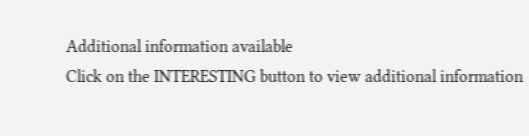Additional information available
Click on the INTERESTING button to view additional information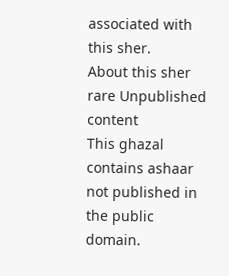associated with this sher.
About this sher
rare Unpublished content
This ghazal contains ashaar not published in the public domain.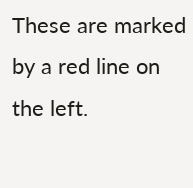These are marked by a red line on the left.